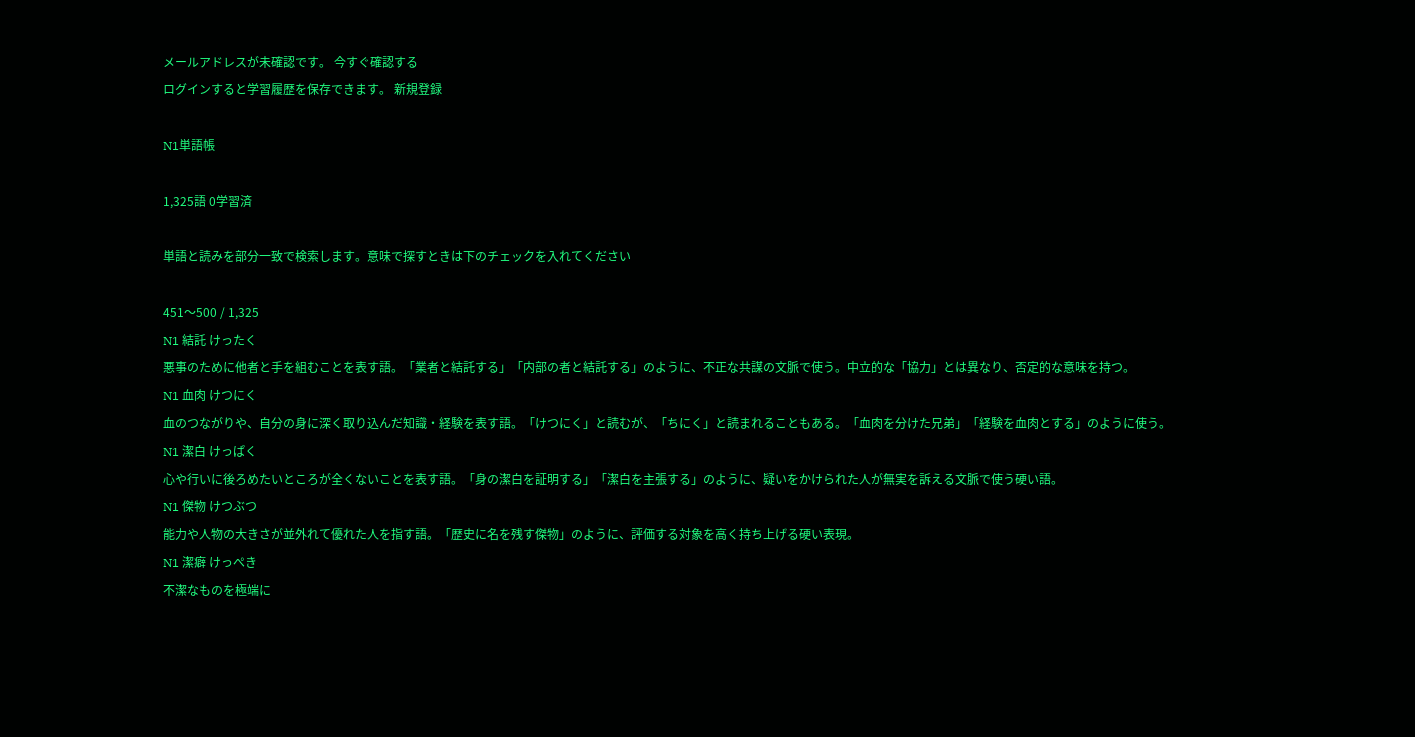メールアドレスが未確認です。 今すぐ確認する
ログインすると学習履歴を保存できます。 新規登録

N1単語帳

1,325語 0学習済

単語と読みを部分一致で検索します。意味で探すときは下のチェックを入れてください

451〜500 / 1,325
N1 結託 けったく
悪事のために他者と手を組むことを表す語。「業者と結託する」「内部の者と結託する」のように、不正な共謀の文脈で使う。中立的な「協力」とは異なり、否定的な意味を持つ。
N1 血肉 けつにく
血のつながりや、自分の身に深く取り込んだ知識・経験を表す語。「けつにく」と読むが、「ちにく」と読まれることもある。「血肉を分けた兄弟」「経験を血肉とする」のように使う。
N1 潔白 けっぱく
心や行いに後ろめたいところが全くないことを表す語。「身の潔白を証明する」「潔白を主張する」のように、疑いをかけられた人が無実を訴える文脈で使う硬い語。
N1 傑物 けつぶつ
能力や人物の大きさが並外れて優れた人を指す語。「歴史に名を残す傑物」のように、評価する対象を高く持ち上げる硬い表現。
N1 潔癖 けっぺき
不潔なものを極端に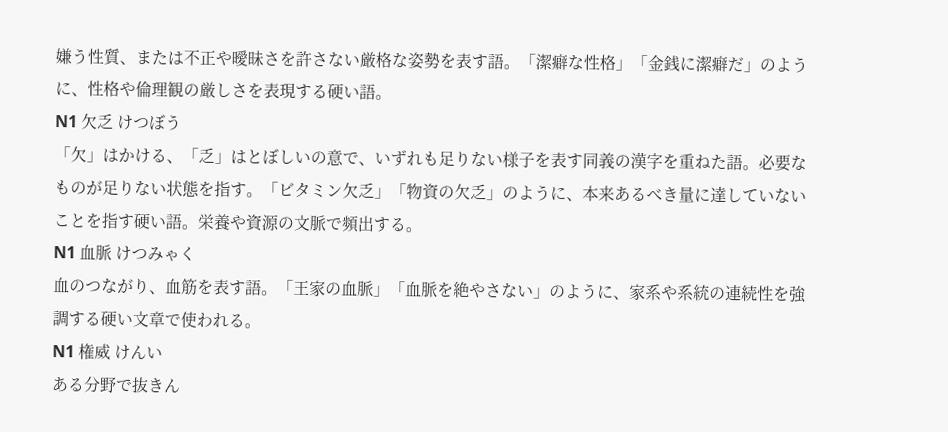嫌う性質、または不正や曖昧さを許さない厳格な姿勢を表す語。「潔癖な性格」「金銭に潔癖だ」のように、性格や倫理観の厳しさを表現する硬い語。
N1 欠乏 けつぼう
「欠」はかける、「乏」はとぼしいの意で、いずれも足りない様子を表す同義の漢字を重ねた語。必要なものが足りない状態を指す。「ビタミン欠乏」「物資の欠乏」のように、本来あるべき量に達していないことを指す硬い語。栄養や資源の文脈で頻出する。
N1 血脈 けつみゃく
血のつながり、血筋を表す語。「王家の血脈」「血脈を絶やさない」のように、家系や系統の連続性を強調する硬い文章で使われる。
N1 権威 けんい
ある分野で抜きん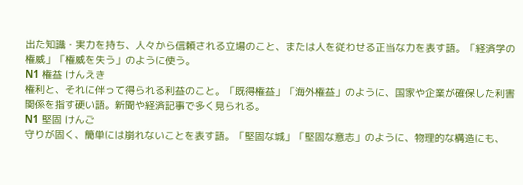出た知識・実力を持ち、人々から信頼される立場のこと、または人を従わせる正当な力を表す語。「経済学の権威」「権威を失う」のように使う。
N1 権益 けんえき
権利と、それに伴って得られる利益のこと。「既得権益」「海外権益」のように、国家や企業が確保した利害関係を指す硬い語。新聞や経済記事で多く見られる。
N1 堅固 けんご
守りが固く、簡単には崩れないことを表す語。「堅固な城」「堅固な意志」のように、物理的な構造にも、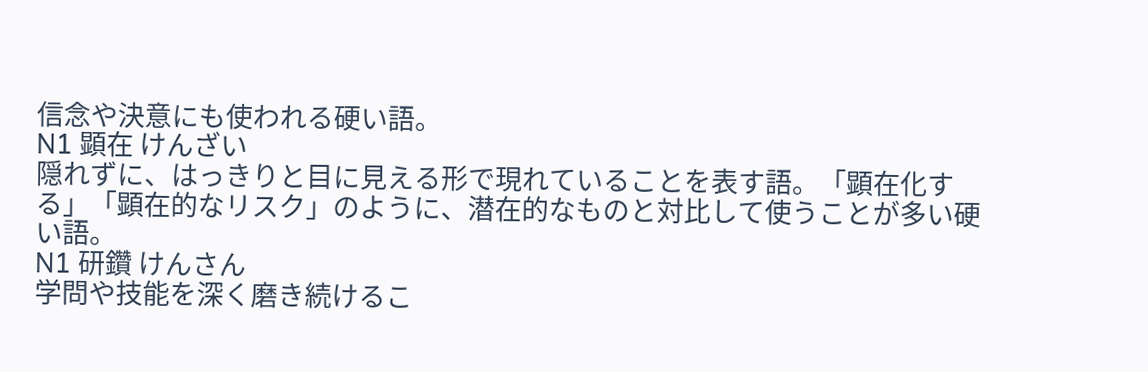信念や決意にも使われる硬い語。
N1 顕在 けんざい
隠れずに、はっきりと目に見える形で現れていることを表す語。「顕在化する」「顕在的なリスク」のように、潜在的なものと対比して使うことが多い硬い語。
N1 研鑽 けんさん
学問や技能を深く磨き続けるこ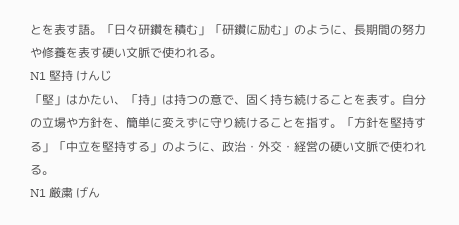とを表す語。「日々研鑽を積む」「研鑽に励む」のように、長期間の努力や修養を表す硬い文脈で使われる。
N1 堅持 けんじ
「堅」はかたい、「持」は持つの意で、固く持ち続けることを表す。自分の立場や方針を、簡単に変えずに守り続けることを指す。「方針を堅持する」「中立を堅持する」のように、政治・外交・経営の硬い文脈で使われる。
N1 厳粛 げん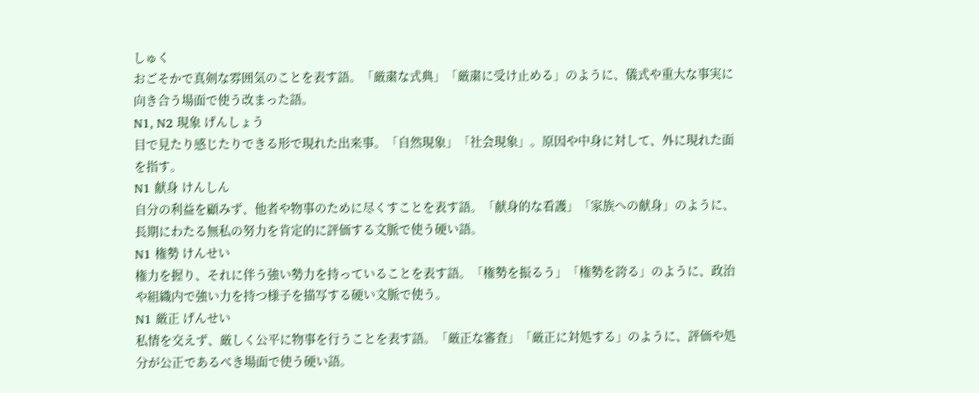しゅく
おごそかで真剣な雰囲気のことを表す語。「厳粛な式典」「厳粛に受け止める」のように、儀式や重大な事実に向き合う場面で使う改まった語。
N1, N2 現象 げんしょう
目で見たり感じたりできる形で現れた出来事。「自然現象」「社会現象」。原因や中身に対して、外に現れた面を指す。
N1 献身 けんしん
自分の利益を顧みず、他者や物事のために尽くすことを表す語。「献身的な看護」「家族への献身」のように、長期にわたる無私の努力を肯定的に評価する文脈で使う硬い語。
N1 権勢 けんせい
権力を握り、それに伴う強い勢力を持っていることを表す語。「権勢を振るう」「権勢を誇る」のように、政治や組織内で強い力を持つ様子を描写する硬い文脈で使う。
N1 厳正 げんせい
私情を交えず、厳しく公平に物事を行うことを表す語。「厳正な審査」「厳正に対処する」のように、評価や処分が公正であるべき場面で使う硬い語。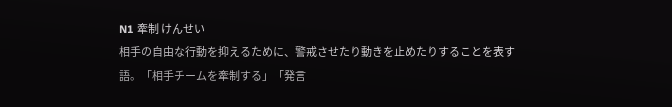N1 牽制 けんせい
相手の自由な行動を抑えるために、警戒させたり動きを止めたりすることを表す語。「相手チームを牽制する」「発言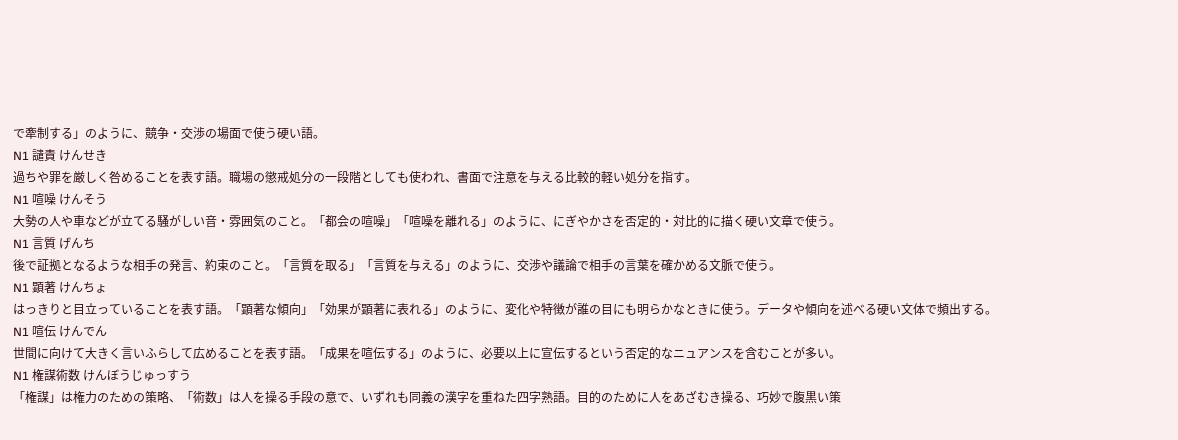で牽制する」のように、競争・交渉の場面で使う硬い語。
N1 譴責 けんせき
過ちや罪を厳しく咎めることを表す語。職場の懲戒処分の一段階としても使われ、書面で注意を与える比較的軽い処分を指す。
N1 喧噪 けんそう
大勢の人や車などが立てる騒がしい音・雰囲気のこと。「都会の喧噪」「喧噪を離れる」のように、にぎやかさを否定的・対比的に描く硬い文章で使う。
N1 言質 げんち
後で証拠となるような相手の発言、約束のこと。「言質を取る」「言質を与える」のように、交渉や議論で相手の言葉を確かめる文脈で使う。
N1 顕著 けんちょ
はっきりと目立っていることを表す語。「顕著な傾向」「効果が顕著に表れる」のように、変化や特徴が誰の目にも明らかなときに使う。データや傾向を述べる硬い文体で頻出する。
N1 喧伝 けんでん
世間に向けて大きく言いふらして広めることを表す語。「成果を喧伝する」のように、必要以上に宣伝するという否定的なニュアンスを含むことが多い。
N1 権謀術数 けんぼうじゅっすう
「権謀」は権力のための策略、「術数」は人を操る手段の意で、いずれも同義の漢字を重ねた四字熟語。目的のために人をあざむき操る、巧妙で腹黒い策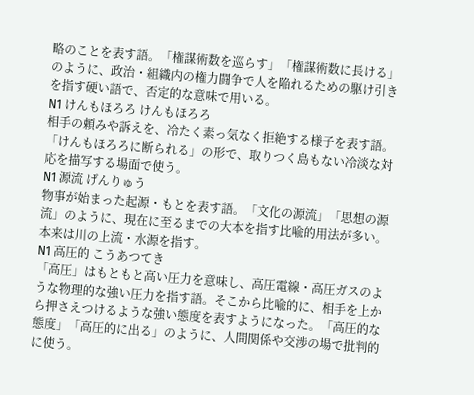略のことを表す語。「権謀術数を巡らす」「権謀術数に長ける」のように、政治・組織内の権力闘争で人を陥れるための駆け引きを指す硬い語で、否定的な意味で用いる。
N1 けんもほろろ けんもほろろ
相手の頼みや訴えを、冷たく素っ気なく拒絶する様子を表す語。「けんもほろろに断られる」の形で、取りつく島もない冷淡な対応を描写する場面で使う。
N1 源流 げんりゅう
物事が始まった起源・もとを表す語。「文化の源流」「思想の源流」のように、現在に至るまでの大本を指す比喩的用法が多い。本来は川の上流・水源を指す。
N1 高圧的 こうあつてき
「高圧」はもともと高い圧力を意味し、高圧電線・高圧ガスのような物理的な強い圧力を指す語。そこから比喩的に、相手を上から押さえつけるような強い態度を表すようになった。「高圧的な態度」「高圧的に出る」のように、人間関係や交渉の場で批判的に使う。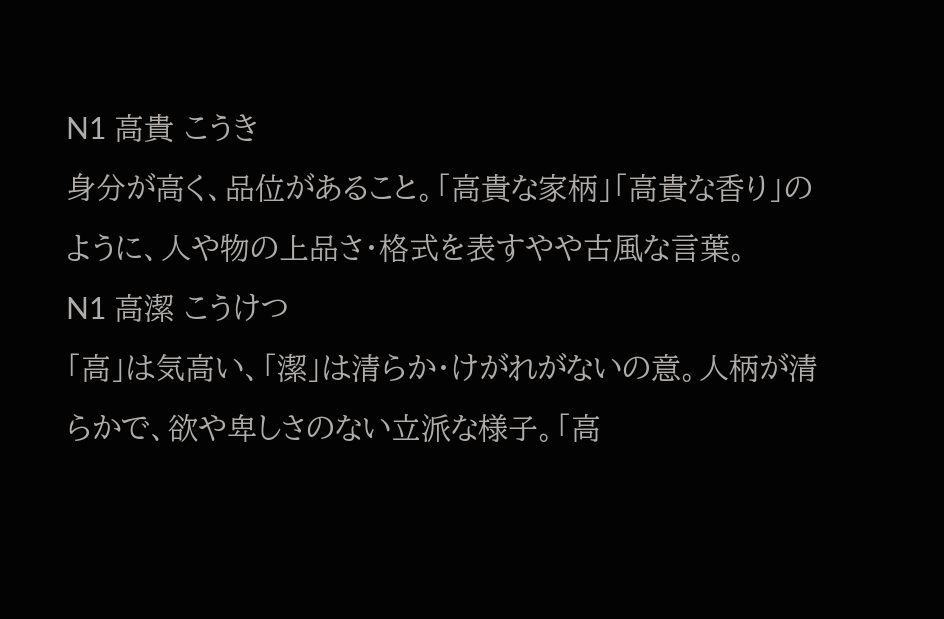N1 高貴 こうき
身分が高く、品位があること。「高貴な家柄」「高貴な香り」のように、人や物の上品さ・格式を表すやや古風な言葉。
N1 高潔 こうけつ
「高」は気高い、「潔」は清らか・けがれがないの意。人柄が清らかで、欲や卑しさのない立派な様子。「高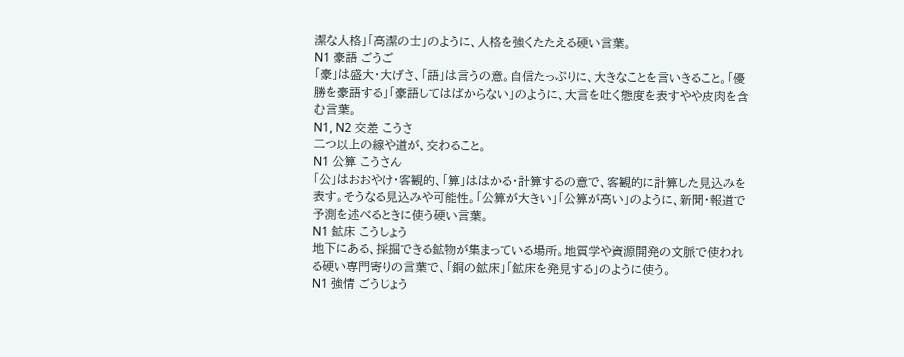潔な人格」「高潔の士」のように、人格を強くたたえる硬い言葉。
N1 豪語 ごうご
「豪」は盛大・大げさ、「語」は言うの意。自信たっぷりに、大きなことを言いきること。「優勝を豪語する」「豪語してはばからない」のように、大言を吐く態度を表すやや皮肉を含む言葉。
N1, N2 交差 こうさ
二つ以上の線や道が、交わること。
N1 公算 こうさん
「公」はおおやけ・客観的、「算」ははかる・計算するの意で、客観的に計算した見込みを表す。そうなる見込みや可能性。「公算が大きい」「公算が高い」のように、新聞・報道で予測を述べるときに使う硬い言葉。
N1 鉱床 こうしょう
地下にある、採掘できる鉱物が集まっている場所。地質学や資源開発の文脈で使われる硬い専門寄りの言葉で、「銅の鉱床」「鉱床を発見する」のように使う。
N1 強情 ごうじょう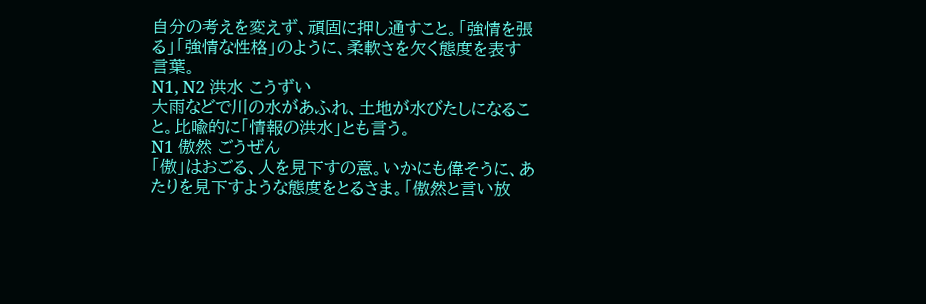自分の考えを変えず、頑固に押し通すこと。「強情を張る」「強情な性格」のように、柔軟さを欠く態度を表す言葉。
N1, N2 洪水 こうずい
大雨などで川の水があふれ、土地が水びたしになること。比喩的に「情報の洪水」とも言う。
N1 傲然 ごうぜん
「傲」はおごる、人を見下すの意。いかにも偉そうに、あたりを見下すような態度をとるさま。「傲然と言い放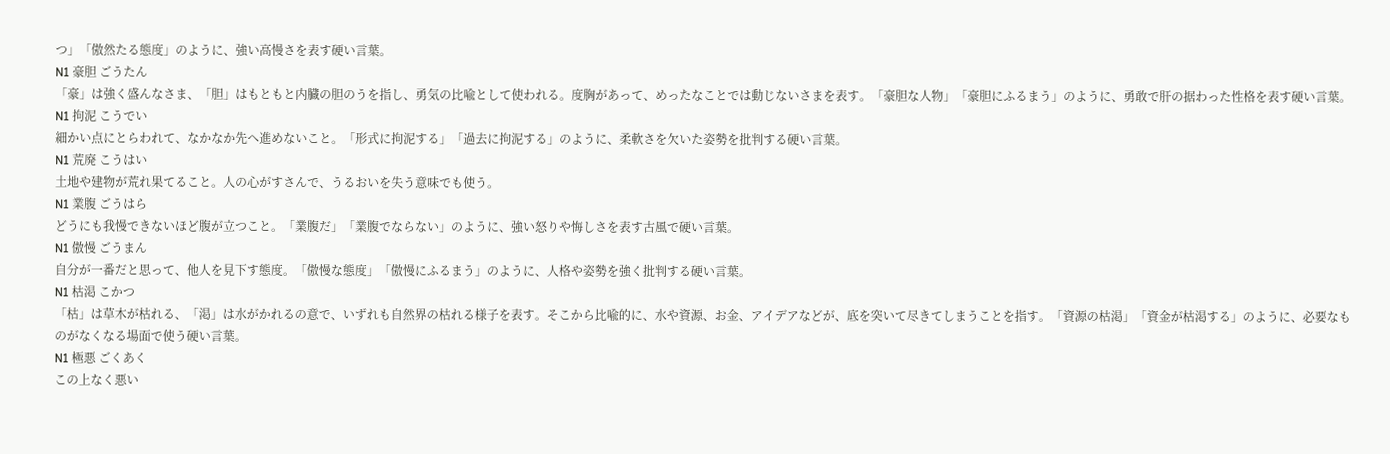つ」「傲然たる態度」のように、強い高慢さを表す硬い言葉。
N1 豪胆 ごうたん
「豪」は強く盛んなさま、「胆」はもともと内臓の胆のうを指し、勇気の比喩として使われる。度胸があって、めったなことでは動じないさまを表す。「豪胆な人物」「豪胆にふるまう」のように、勇敢で肝の据わった性格を表す硬い言葉。
N1 拘泥 こうでい
細かい点にとらわれて、なかなか先へ進めないこと。「形式に拘泥する」「過去に拘泥する」のように、柔軟さを欠いた姿勢を批判する硬い言葉。
N1 荒廃 こうはい
土地や建物が荒れ果てること。人の心がすさんで、うるおいを失う意味でも使う。
N1 業腹 ごうはら
どうにも我慢できないほど腹が立つこと。「業腹だ」「業腹でならない」のように、強い怒りや悔しさを表す古風で硬い言葉。
N1 傲慢 ごうまん
自分が一番だと思って、他人を見下す態度。「傲慢な態度」「傲慢にふるまう」のように、人格や姿勢を強く批判する硬い言葉。
N1 枯渇 こかつ
「枯」は草木が枯れる、「渇」は水がかれるの意で、いずれも自然界の枯れる様子を表す。そこから比喩的に、水や資源、お金、アイデアなどが、底を突いて尽きてしまうことを指す。「資源の枯渇」「資金が枯渇する」のように、必要なものがなくなる場面で使う硬い言葉。
N1 極悪 ごくあく
この上なく悪い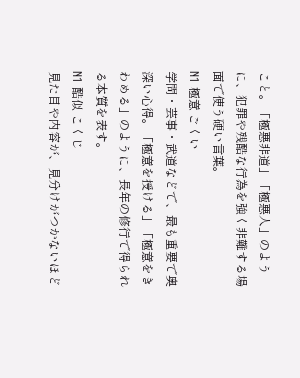こと。「極悪非道」「極悪人」のように、犯罪や残酷な行為を強く非難する場面で使う硬い言葉。
N1 極意 ごくい
学問・芸事・武道などで、最も重要で奥深い心得。「極意を授ける」「極意をきわめる」のように、長年の修行で得られる本質を表す。
N1 酷似 こくじ
見た目や内容が、見分けがつかないほど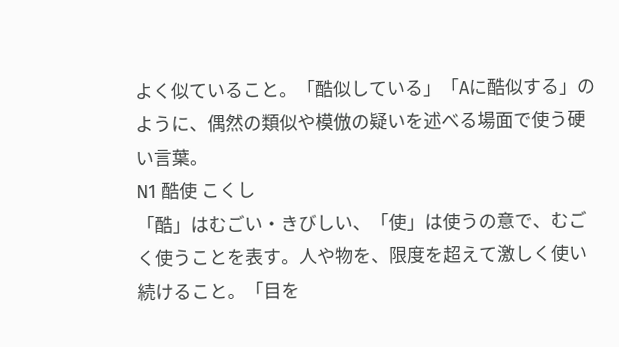よく似ていること。「酷似している」「Aに酷似する」のように、偶然の類似や模倣の疑いを述べる場面で使う硬い言葉。
N1 酷使 こくし
「酷」はむごい・きびしい、「使」は使うの意で、むごく使うことを表す。人や物を、限度を超えて激しく使い続けること。「目を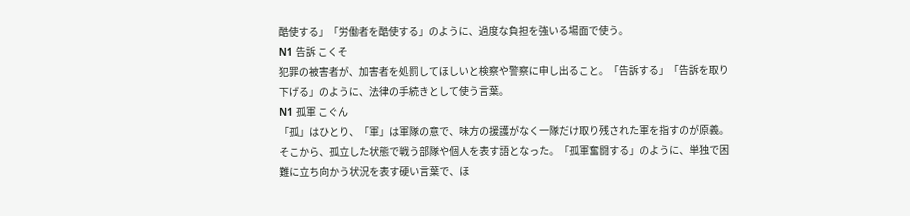酷使する」「労働者を酷使する」のように、過度な負担を強いる場面で使う。
N1 告訴 こくそ
犯罪の被害者が、加害者を処罰してほしいと検察や警察に申し出ること。「告訴する」「告訴を取り下げる」のように、法律の手続きとして使う言葉。
N1 孤軍 こぐん
「孤」はひとり、「軍」は軍隊の意で、味方の援護がなく一隊だけ取り残された軍を指すのが原義。そこから、孤立した状態で戦う部隊や個人を表す語となった。「孤軍奮闘する」のように、単独で困難に立ち向かう状況を表す硬い言葉で、ほ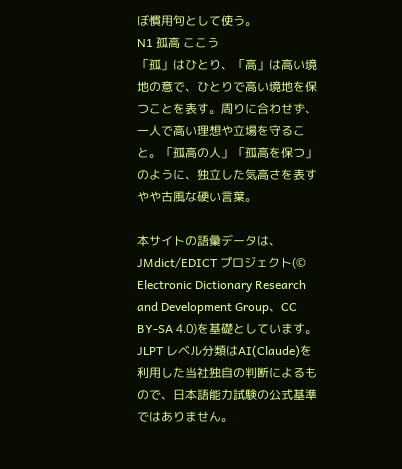ぼ慣用句として使う。
N1 孤高 ここう
「孤」はひとり、「高」は高い境地の意で、ひとりで高い境地を保つことを表す。周りに合わせず、一人で高い理想や立場を守ること。「孤高の人」「孤高を保つ」のように、独立した気高さを表すやや古風な硬い言葉。

本サイトの語彙データは、JMdict/EDICT プロジェクト(© Electronic Dictionary Research and Development Group、CC BY-SA 4.0)を基礎としています。JLPT レベル分類はAI(Claude)を利用した当社独自の判断によるもので、日本語能力試験の公式基準ではありません。